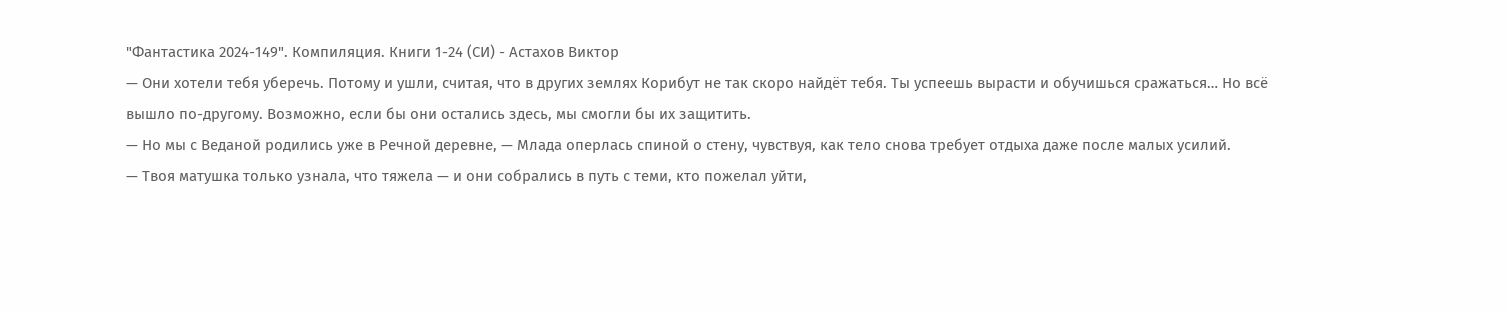"Фантастика 2024-149". Компиляция. Книги 1-24 (СИ) - Астахов Виктор
— Они хотели тебя уберечь. Потому и ушли, считая, что в других землях Корибут не так скоро найдёт тебя. Ты успеешь вырасти и обучишься сражаться… Но всё вышло по-другому. Возможно, если бы они остались здесь, мы смогли бы их защитить.
— Но мы с Веданой родились уже в Речной деревне, — Млада оперлась спиной о стену, чувствуя, как тело снова требует отдыха даже после малых усилий.
— Твоя матушка только узнала, что тяжела — и они собрались в путь с теми, кто пожелал уйти,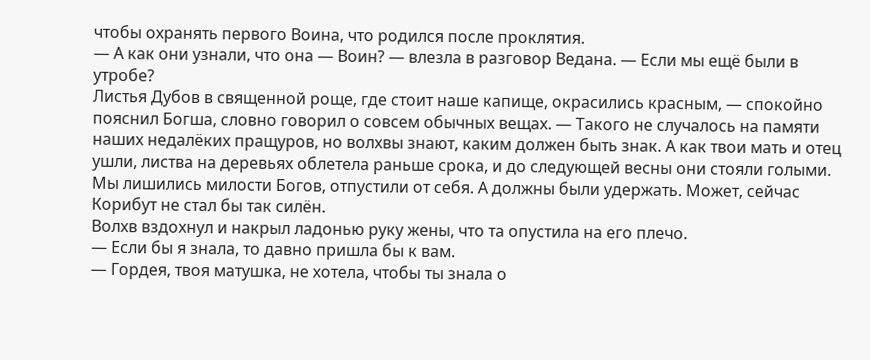чтобы охранять первого Воина, что родился после проклятия.
— А как они узнали, что она — Воин? — влезла в разговор Ведана. — Если мы ещё были в утробе?
Листья Дубов в священной роще, где стоит наше капище, окрасились красным, — спокойно пояснил Богша, словно говорил о совсем обычных вещах. — Такого не случалось на памяти наших недалёких пращуров, но волхвы знают, каким должен быть знак. А как твои мать и отец ушли, листва на деревьях облетела раньше срока, и до следующей весны они стояли голыми. Мы лишились милости Богов, отпустили от себя. А должны были удержать. Может, сейчас Корибут не стал бы так силён.
Волхв вздохнул и накрыл ладонью руку жены, что та опустила на его плечо.
— Если бы я знала, то давно пришла бы к вам.
— Гордея, твоя матушка, не хотела, чтобы ты знала о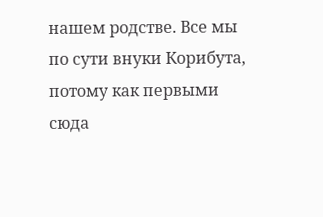нашем родстве. Все мы по сути внуки Корибута, потому как первыми сюда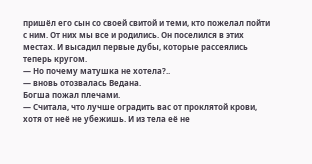пришёл его сын со своей свитой и теми, кто пожелал пойти с ним. От них мы все и родились. Он поселился в этих местах. И высадил первые дубы, которые рассеялись теперь кругом.
— Но почему матушка не хотела?..
— вновь отозвалась Ведана.
Богша пожал плечами.
— Считала, что лучше оградить вас от проклятой крови, хотя от неё не убежишь. И из тела её не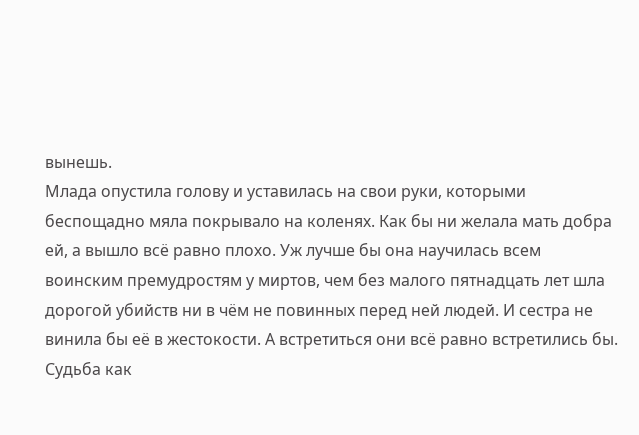вынешь.
Млада опустила голову и уставилась на свои руки, которыми беспощадно мяла покрывало на коленях. Как бы ни желала мать добра ей, а вышло всё равно плохо. Уж лучше бы она научилась всем воинским премудростям у миртов, чем без малого пятнадцать лет шла дорогой убийств ни в чём не повинных перед ней людей. И сестра не винила бы её в жестокости. А встретиться они всё равно встретились бы. Судьба как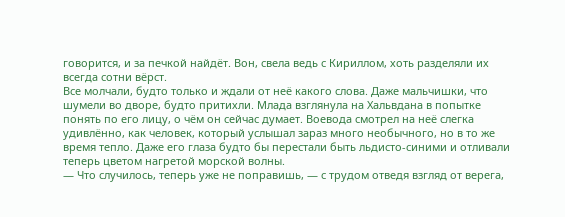говорится, и за печкой найдёт. Вон, свела ведь с Кириллом, хоть разделяли их всегда сотни вёрст.
Все молчали, будто только и ждали от неё какого слова. Даже мальчишки, что шумели во дворе, будто притихли. Млада взглянула на Хальвдана в попытке понять по его лицу, о чём он сейчас думает. Воевода смотрел на неё слегка удивлённо, как человек, который услышал зараз много необычного, но в то же время тепло. Даже его глаза будто бы перестали быть льдисто-синими и отливали теперь цветом нагретой морской волны.
— Что случилось, теперь уже не поправишь, — с трудом отведя взгляд от верега,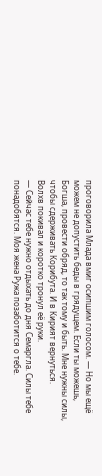проговорила Млада вмиг осипшим голосом. — Но мы ещё можем не допустить беды в грядущем. Если ты можешь, Богша, провести обряд, то так тому и быть. Мне нужны силы, чтобы сдерживать Корибута. И в Кирият вернуться.
Волхв покивал и коротко тронул её руки.
— Сейчас тебе нужно отдыхать до дня Семаргла. Силы тебе понадобятся. Моя жена Ружа позаботится о тебе.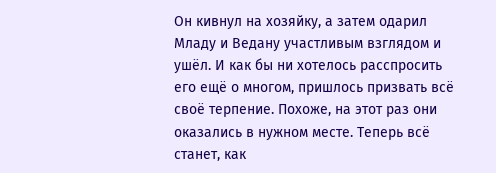Он кивнул на хозяйку, а затем одарил Младу и Ведану участливым взглядом и ушёл. И как бы ни хотелось расспросить его ещё о многом, пришлось призвать всё своё терпение. Похоже, на этот раз они оказались в нужном месте. Теперь всё станет, как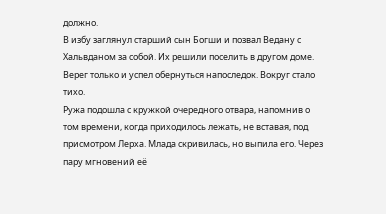должно.
В избу заглянул старший сын Богши и позвал Ведану с Хальвданом за собой. Их решили поселить в другом доме. Верег только и успел обернуться напоследок. Вокруг стало тихо.
Ружа подошла с кружкой очередного отвара, напомнив о том времени, когда приходилось лежать, не вставая, под присмотром Лерха. Млада скривилась, но выпила его. Через пару мгновений её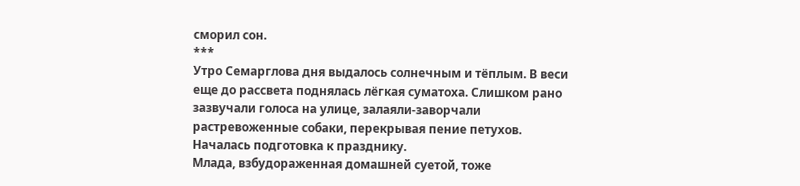сморил сон.
***
Утро Семарглова дня выдалось солнечным и тёплым. В веси еще до рассвета поднялась лёгкая суматоха. Слишком рано зазвучали голоса на улице, залаяли-заворчали растревоженные собаки, перекрывая пение петухов.
Началась подготовка к празднику.
Млада, взбудораженная домашней суетой, тоже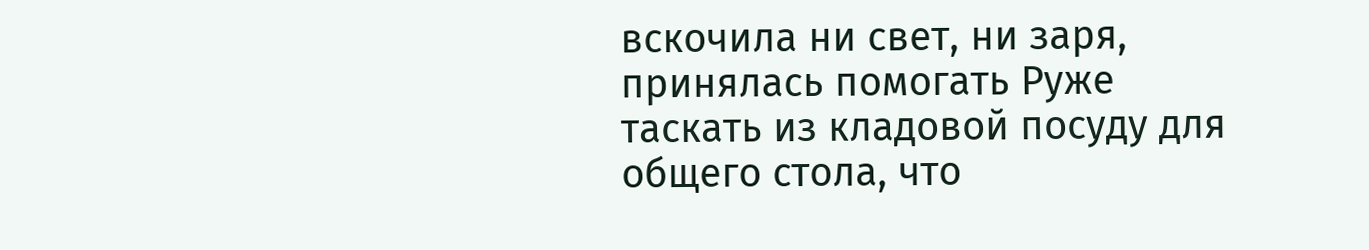вскочила ни свет, ни заря, принялась помогать Руже таскать из кладовой посуду для общего стола, что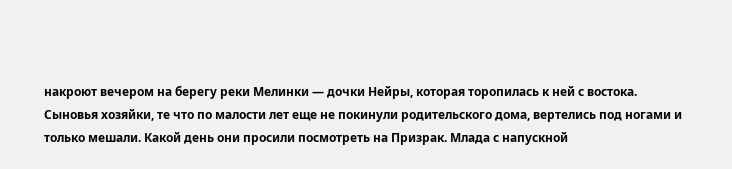накроют вечером на берегу реки Мелинки — дочки Нейры, которая торопилась к ней с востока.
Сыновья хозяйки, те что по малости лет еще не покинули родительского дома, вертелись под ногами и только мешали. Какой день они просили посмотреть на Призрак. Млада с напускной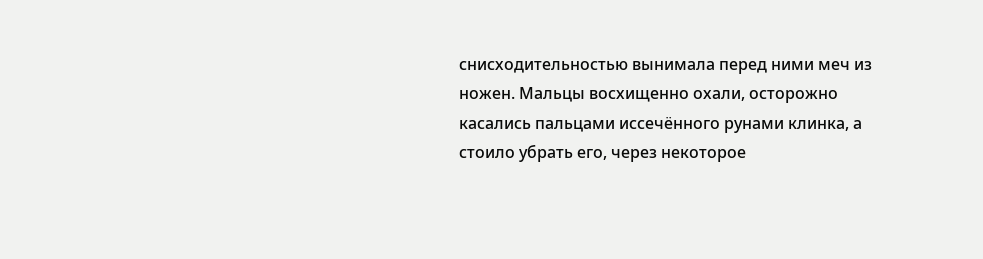снисходительностью вынимала перед ними меч из ножен. Мальцы восхищенно охали, осторожно касались пальцами иссечённого рунами клинка, а стоило убрать его, через некоторое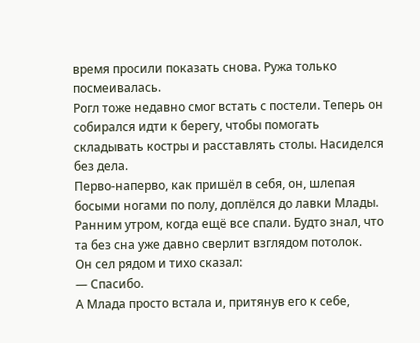время просили показать снова. Ружа только посмеивалась.
Рогл тоже недавно смог встать с постели. Теперь он собирался идти к берегу, чтобы помогать складывать костры и расставлять столы. Насиделся без дела.
Перво-наперво, как пришёл в себя, он, шлепая босыми ногами по полу, доплёлся до лавки Млады. Ранним утром, когда ещё все спали. Будто знал, что та без сна уже давно сверлит взглядом потолок.
Он сел рядом и тихо сказал:
— Спасибо.
А Млада просто встала и, притянув его к себе,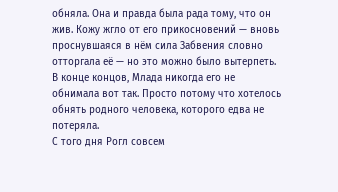обняла. Она и правда была рада тому, что он жив. Кожу жгло от его прикосновений — вновь проснувшаяся в нём сила Забвения словно отторгала её — но это можно было вытерпеть. В конце концов, Млада никогда его не обнимала вот так. Просто потому что хотелось обнять родного человека, которого едва не потеряла.
С того дня Рогл совсем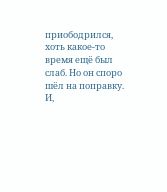приободрился, хоть какое-то время ещё был слаб. Но он споро шёл на поправку. И,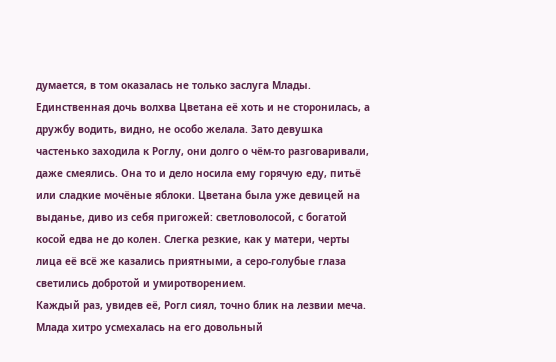думается, в том оказалась не только заслуга Млады.
Единственная дочь волхва Цветана её хоть и не сторонилась, а дружбу водить, видно, не особо желала. Зато девушка частенько заходила к Роглу, они долго о чём-то разговаривали, даже смеялись. Она то и дело носила ему горячую еду, питьё или сладкие мочёные яблоки. Цветана была уже девицей на выданье, диво из себя пригожей: светловолосой, с богатой косой едва не до колен. Слегка резкие, как у матери, черты лица её всё же казались приятными, а серо-голубые глаза светились добротой и умиротворением.
Каждый раз, увидев её, Рогл сиял, точно блик на лезвии меча. Млада хитро усмехалась на его довольный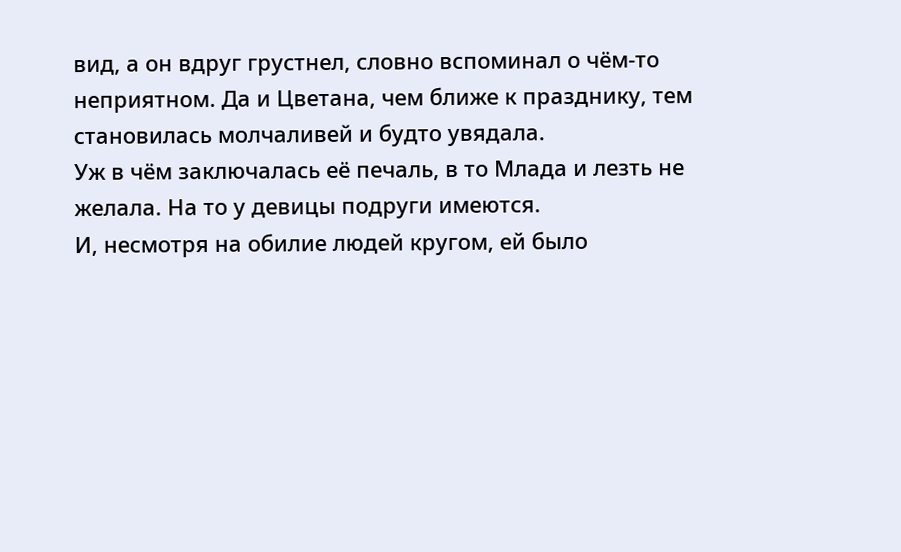вид, а он вдруг грустнел, словно вспоминал о чём-то неприятном. Да и Цветана, чем ближе к празднику, тем становилась молчаливей и будто увядала.
Уж в чём заключалась её печаль, в то Млада и лезть не желала. На то у девицы подруги имеются.
И, несмотря на обилие людей кругом, ей было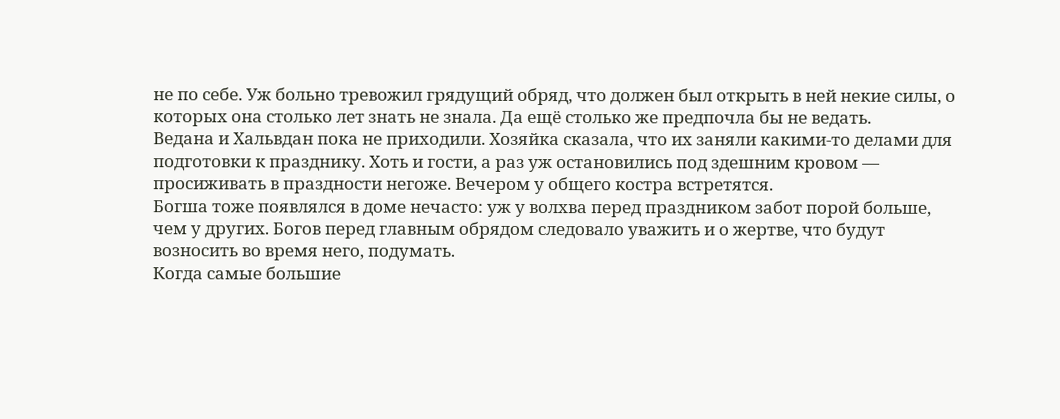не по себе. Уж больно тревожил грядущий обряд, что должен был открыть в ней некие силы, о которых она столько лет знать не знала. Да ещё столько же предпочла бы не ведать.
Ведана и Хальвдан пока не приходили. Хозяйка сказала, что их заняли какими-то делами для подготовки к празднику. Хоть и гости, а раз уж остановились под здешним кровом — просиживать в праздности негоже. Вечером у общего костра встретятся.
Богша тоже появлялся в доме нечасто: уж у волхва перед праздником забот порой больше, чем у других. Богов перед главным обрядом следовало уважить и о жертве, что будут возносить во время него, подумать.
Когда самые большие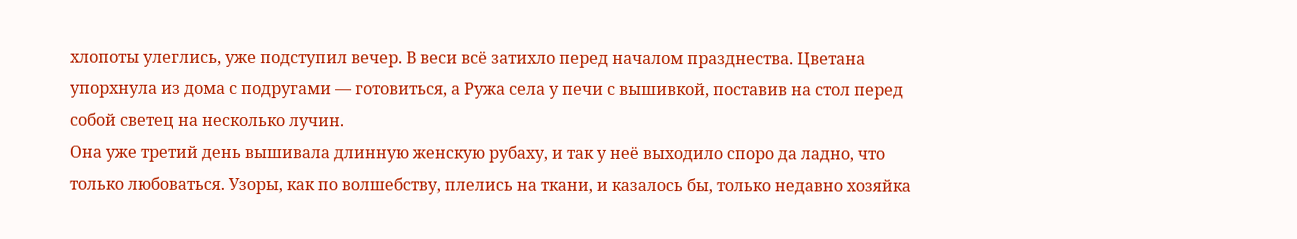хлопоты улеглись, уже подступил вечер. В веси всё затихло перед началом празднества. Цветана упорхнула из дома с подругами — готовиться, а Ружа села у печи с вышивкой, поставив на стол перед собой светец на несколько лучин.
Она уже третий день вышивала длинную женскую рубаху, и так у неё выходило споро да ладно, что только любоваться. Узоры, как по волшебству, плелись на ткани, и казалось бы, только недавно хозяйка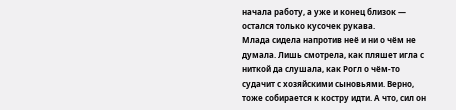начала работу, а уже и конец близок — остался только кусочек рукава.
Млада сидела напротив неё и ни о чём не думала. Лишь смотрела, как пляшет игла с ниткой да слушала, как Рогл о чём-то судачит с хозяйскими сыновьями. Верно, тоже собирается к костру идти. А что, сил он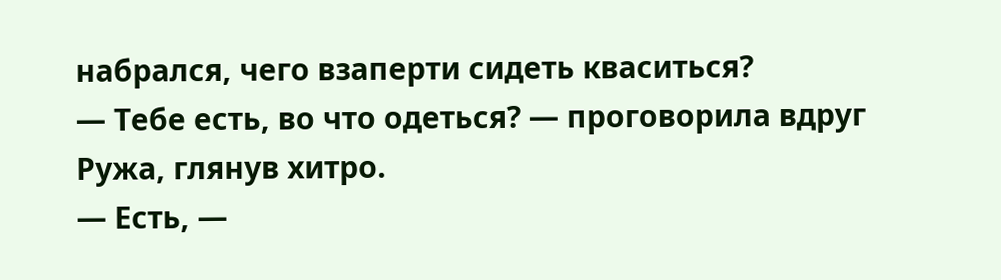набрался, чего взаперти сидеть кваситься?
— Тебе есть, во что одеться? — проговорила вдруг Ружа, глянув хитро.
— Есть, —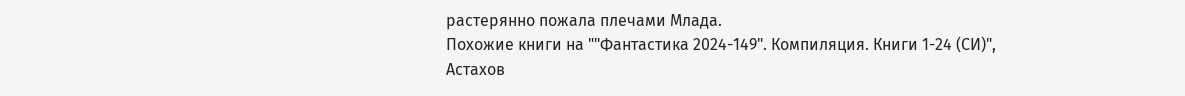растерянно пожала плечами Млада.
Похожие книги на ""Фантастика 2024-149". Компиляция. Книги 1-24 (СИ)", Астахов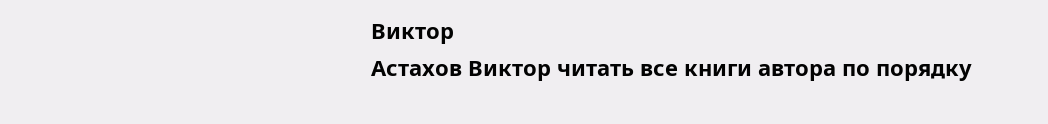Виктор
Астахов Виктор читать все книги автора по порядку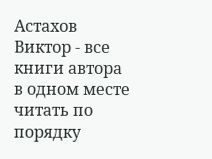Астахов Виктор - все книги автора в одном месте читать по порядку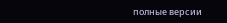полные версии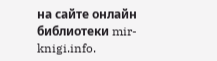на сайте онлайн библиотеки mir-knigi.info.